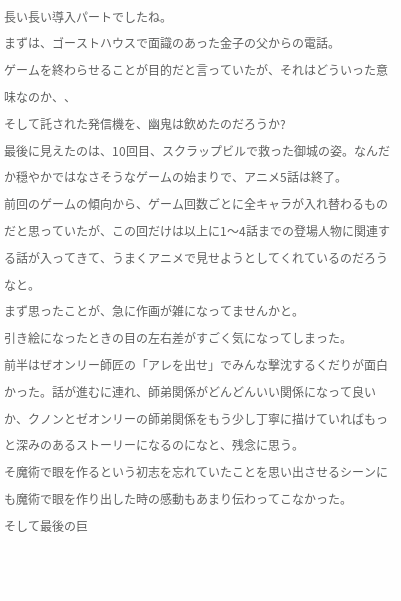長い長い導入パートでしたね。
まずは、ゴーストハウスで面識のあった金子の父からの電話。
ゲームを終わらせることが目的だと言っていたが、それはどういった意味なのか、、
そして託された発信機を、幽鬼は飲めたのだろうか?
最後に見えたのは、10回目、スクラップビルで救った御城の姿。なんだか穏やかではなさそうなゲームの始まりで、アニメ5話は終了。
前回のゲームの傾向から、ゲーム回数ごとに全キャラが入れ替わるものだと思っていたが、この回だけは以上に1〜4話までの登場人物に関連する話が入ってきて、うまくアニメで見せようとしてくれているのだろうなと。
まず思ったことが、急に作画が雑になってませんかと。
引き絵になったときの目の左右差がすごく気になってしまった。
前半はぜオンリー師匠の「アレを出せ」でみんな撃沈するくだりが面白かった。話が進むに連れ、師弟関係がどんどんいい関係になって良いか、クノンとゼオンリーの師弟関係をもう少し丁寧に描けていればもっと深みのあるストーリーになるのになと、残念に思う。
そ魔術で眼を作るという初志を忘れていたことを思い出させるシーンにも魔術で眼を作り出した時の感動もあまり伝わってこなかった。
そして最後の巨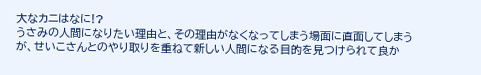大なカニはなに!?
うさみの人間になりたい理由と、その理由がなくなってしまう場面に直面してしまうが、せいこさんとのやり取りを重ねて新しい人間になる目的を見つけられて良か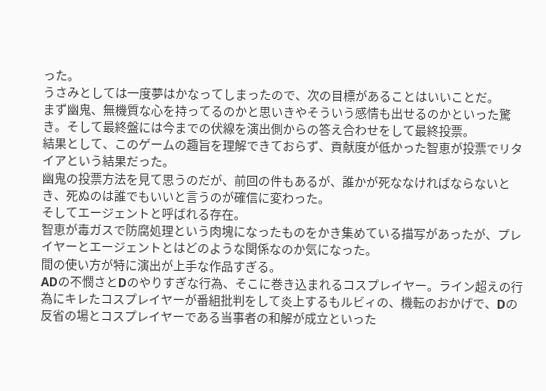った。
うさみとしては一度夢はかなってしまったので、次の目標があることはいいことだ。
まず幽鬼、無機質な心を持ってるのかと思いきやそういう感情も出せるのかといった驚き。そして最終盤には今までの伏線を演出側からの答え合わせをして最終投票。
結果として、このゲームの趣旨を理解できておらず、貢献度が低かった智恵が投票でリタイアという結果だった。
幽鬼の投票方法を見て思うのだが、前回の件もあるが、誰かが死ななければならないとき、死ぬのは誰でもいいと言うのが確信に変わった。
そしてエージェントと呼ばれる存在。
智恵が毒ガスで防腐処理という肉塊になったものをかき集めている描写があったが、プレイヤーとエージェントとはどのような関係なのか気になった。
間の使い方が特に演出が上手な作品すぎる。
ADの不憫さとDのやりすぎな行為、そこに巻き込まれるコスプレイヤー。ライン超えの行為にキレたコスプレイヤーが番組批判をして炎上するもルビィの、機転のおかげで、Dの反省の場とコスプレイヤーである当事者の和解が成立といった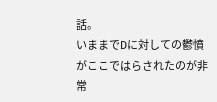話。
いままでDに対しての鬱憤がここではらされたのが非常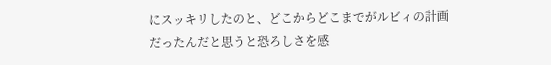にスッキリしたのと、どこからどこまでがルビィの計画だったんだと思うと恐ろしさを感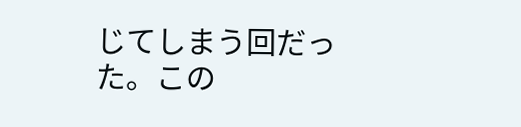じてしまう回だった。この